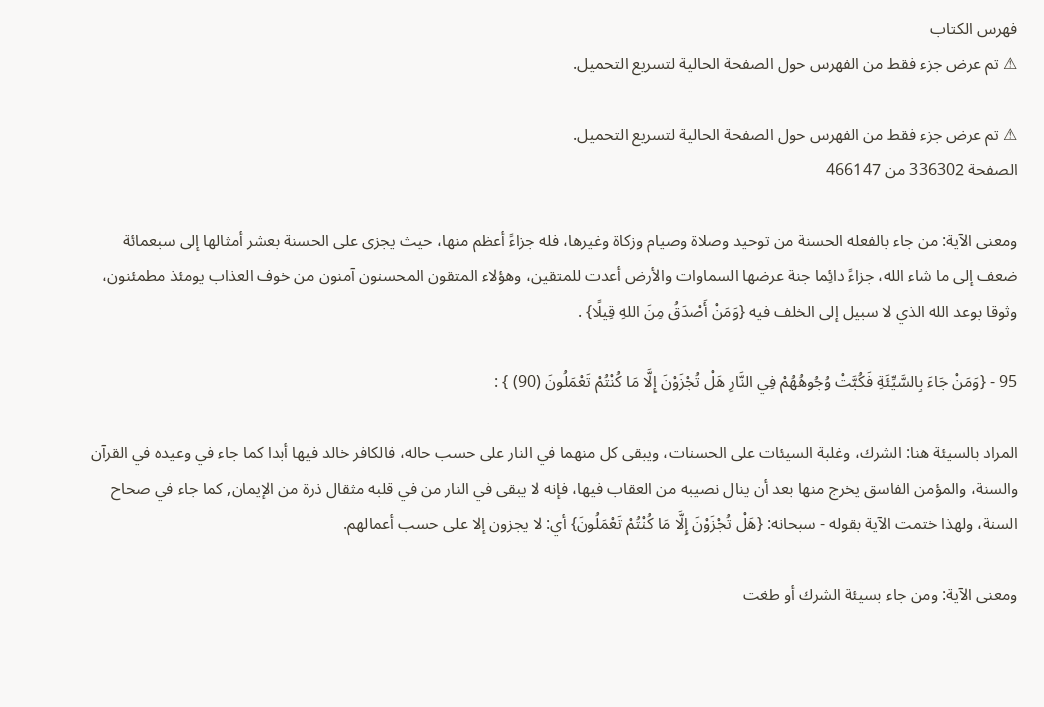فهرس الكتاب
⚠ تم عرض جزء فقط من الفهرس حول الصفحة الحالية لتسريع التحميل.

⚠ تم عرض جزء فقط من الفهرس حول الصفحة الحالية لتسريع التحميل.
الصفحة 336302 من 466147

ومعنى الآية: من جاء بالفعله الحسنة من توحيد وصلاة وصيام وزكاة وغيرها، فله جزاءً أعظم منها، حيث يجزى على الحسنة بعشر أمثالها إلى سبعمائة ضعف إلى ما شاء الله، جزاءً دائِما جنة عرضها السماوات والأرض أعدت للمتقين، وهؤلاء المتقون المحسنون آمنون من خوف العذاب يومئذ مطمئنون، وثوقا بوعد الله الذي لا سبيل إلى الخلف فيه {وَمَنْ أَصْدَقُ مِنَ اللهِ قِيلًا} .

95 - {وَمَنْ جَاءَ بِالسَّيِّئَةِ فَكُبَّتْ وُجُوهُهُمْ فِي النَّارِ هَلْ تُجْزَوْنَ إِلَّا مَا كُنْتُمْ تَعْمَلُونَ (90) } :

المراد بالسيئة هنا: الشرك، وغلبة السيئات على الحسنات، ويبقى كل منهما في النار على حسب حاله، فالكافر خالد فيها أبدا كما جاء في وعيده في القرآن والسنة، والمؤمن الفاسق يخرج منها بعد أن ينال نصيبه من العقاب فيها، فإنه لا يبقى في النار من في قلبه مثقال ذرة من الإيمان, كما جاء في صحاح السنة، ولهذا ختمت الآية بقوله - سبحانه: {هَلْ تُجْزَوْنَ إِلَّا مَا كُنْتُمْ تَعْمَلُونَ} أي: لا يجزون إلا على حسب أعمالهم.

ومعنى الآية: ومن جاء بسيئة الشرك أو طغت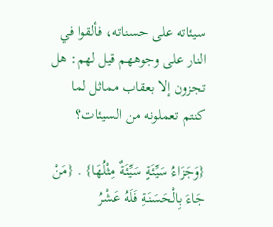سيئاته على حسناته، فألقوا في النار على وجوههم قيل لهم: هل تجزون إلا بعقاب مماثل لما كنتم تعملونه من السيئات؟

{وَجَزَاءُ سَيِّئَةٍ سَيِّئَةٌ مِثْلُهَا} . {مَنْ جَاءَ بِالْحَسَنَةِ فَلَهُ عَشْرُ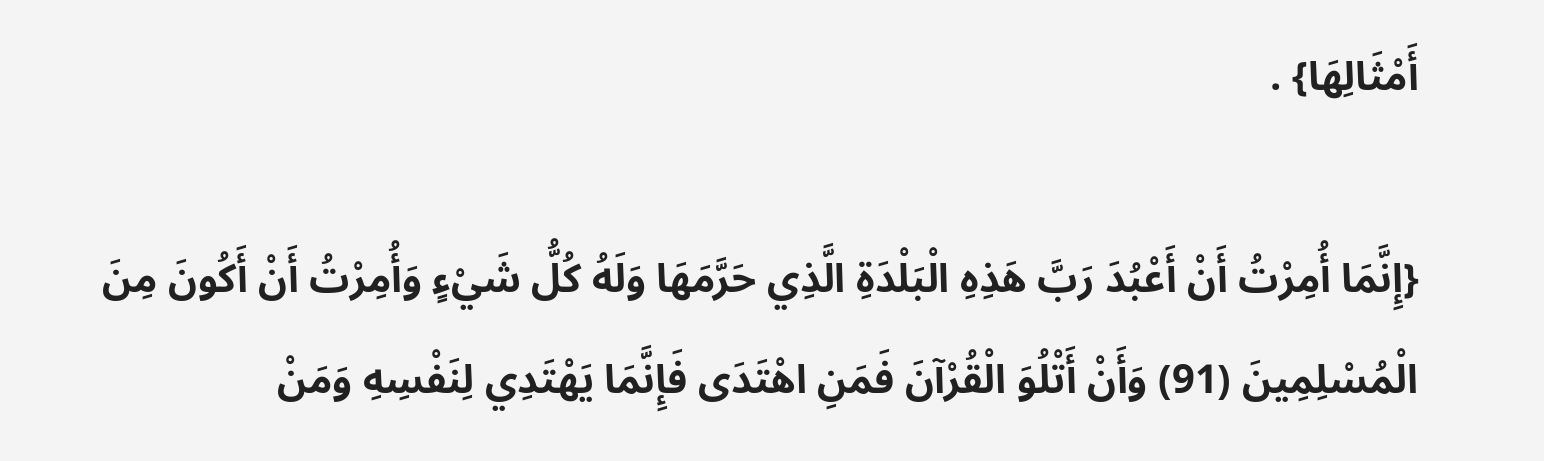أَمْثَالِهَا} .

{إِنَّمَا أُمِرْتُ أَنْ أَعْبُدَ رَبَّ هَذِهِ الْبَلْدَةِ الَّذِي حَرَّمَهَا وَلَهُ كُلُّ شَيْءٍ وَأُمِرْتُ أَنْ أَكُونَ مِنَ الْمُسْلِمِينَ (91) وَأَنْ أَتْلُوَ الْقُرْآنَ فَمَنِ اهْتَدَى فَإِنَّمَا يَهْتَدِي لِنَفْسِهِ وَمَنْ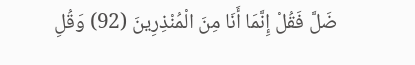ضَلَّ فَقُلْ إِنَّمَا أَنَا مِنَ الْمُنْذِرِينَ (92) وَقُلِ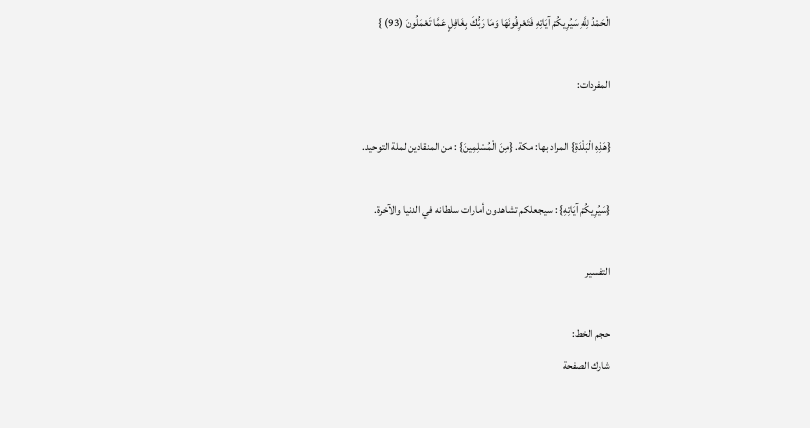الْحَمْدُ لِلَّهِ سَيُرِيكُمْ آيَاتِهِ فَتَعْرِفُونَهَا وَمَا رَبُّكَ بِغَافِلٍ عَمَّا تَعْمَلُونَ (93) }

المفردات:

{هَذِهِ الْبَلْدَةِ} المراد بها: مكة. {مِنَ الْمُسْلِمِينَ} : من المنقادين لملة التوحيد.

{سَيُرِيكُمْ آيَاتِهِ} : سيجعلكم تشاهدون أمارات سلطانه في الدنيا والآخرة.

التفسير

حجم الخط:
شارك الصفحة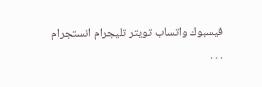فيسبوك واتساب تويتر تليجرام انستجرام
. . .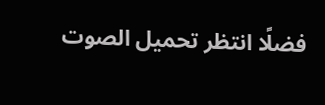فضلًا انتظر تحميل الصوت